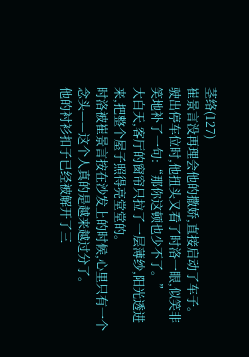茎络(127)
崔景言没再理会他的撒娇,直接启动了车子。
驶出停车位时,他扭头又看了时洛一眼,似笑非笑地补了一句:“那你这顿也少不了。”
大白天,客厅的窗帘只拉了一层薄纱,阳光透进来,把整个屋子照得亮堂堂的。
时洛被崔景言按在沙发上的时候,心里只有一个念头——这个人真的是越来越过分了。
他的衬衫扣子已经被解开了三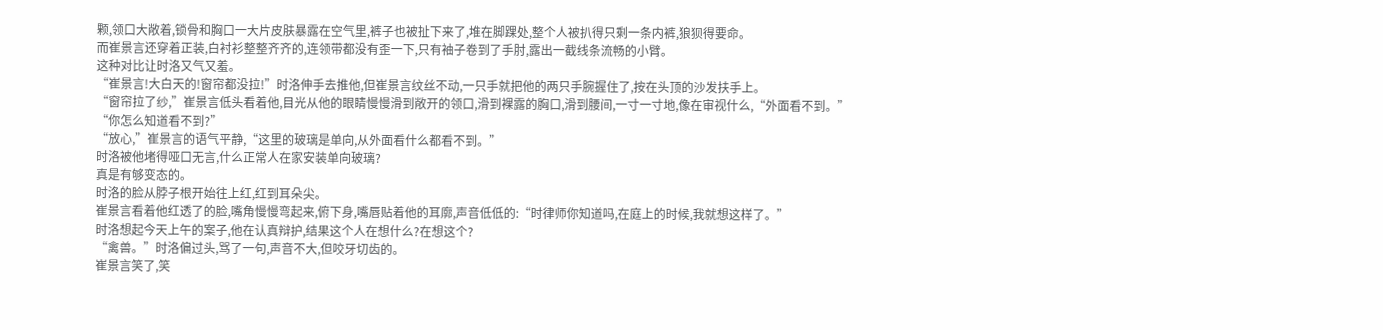颗,领口大敞着,锁骨和胸口一大片皮肤暴露在空气里,裤子也被扯下来了,堆在脚踝处,整个人被扒得只剩一条内裤,狼狈得要命。
而崔景言还穿着正装,白衬衫整整齐齐的,连领带都没有歪一下,只有袖子卷到了手肘,露出一截线条流畅的小臂。
这种对比让时洛又气又羞。
“崔景言!大白天的!窗帘都没拉!”时洛伸手去推他,但崔景言纹丝不动,一只手就把他的两只手腕握住了,按在头顶的沙发扶手上。
“窗帘拉了纱,”崔景言低头看着他,目光从他的眼睛慢慢滑到敞开的领口,滑到裸露的胸口,滑到腰间,一寸一寸地,像在审视什么,“外面看不到。”
“你怎么知道看不到?”
“放心,”崔景言的语气平静,“这里的玻璃是单向,从外面看什么都看不到。”
时洛被他堵得哑口无言,什么正常人在家安装单向玻璃?
真是有够变态的。
时洛的脸从脖子根开始往上红,红到耳朵尖。
崔景言看着他红透了的脸,嘴角慢慢弯起来,俯下身,嘴唇贴着他的耳廓,声音低低的:“时律师你知道吗,在庭上的时候,我就想这样了。”
时洛想起今天上午的案子,他在认真辩护,结果这个人在想什么?在想这个?
“禽兽。”时洛偏过头,骂了一句,声音不大,但咬牙切齿的。
崔景言笑了,笑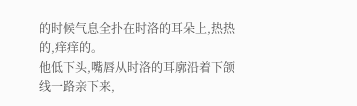的时候气息全扑在时洛的耳朵上,热热的,痒痒的。
他低下头,嘴唇从时洛的耳廓沿着下颌线一路亲下来,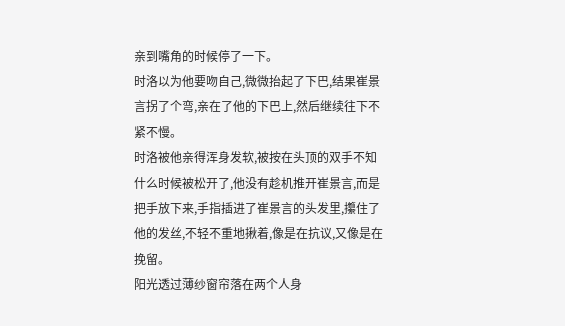亲到嘴角的时候停了一下。
时洛以为他要吻自己,微微抬起了下巴,结果崔景言拐了个弯,亲在了他的下巴上,然后继续往下不紧不慢。
时洛被他亲得浑身发软,被按在头顶的双手不知什么时候被松开了,他没有趁机推开崔景言,而是把手放下来,手指插进了崔景言的头发里,攥住了他的发丝,不轻不重地揪着,像是在抗议,又像是在挽留。
阳光透过薄纱窗帘落在两个人身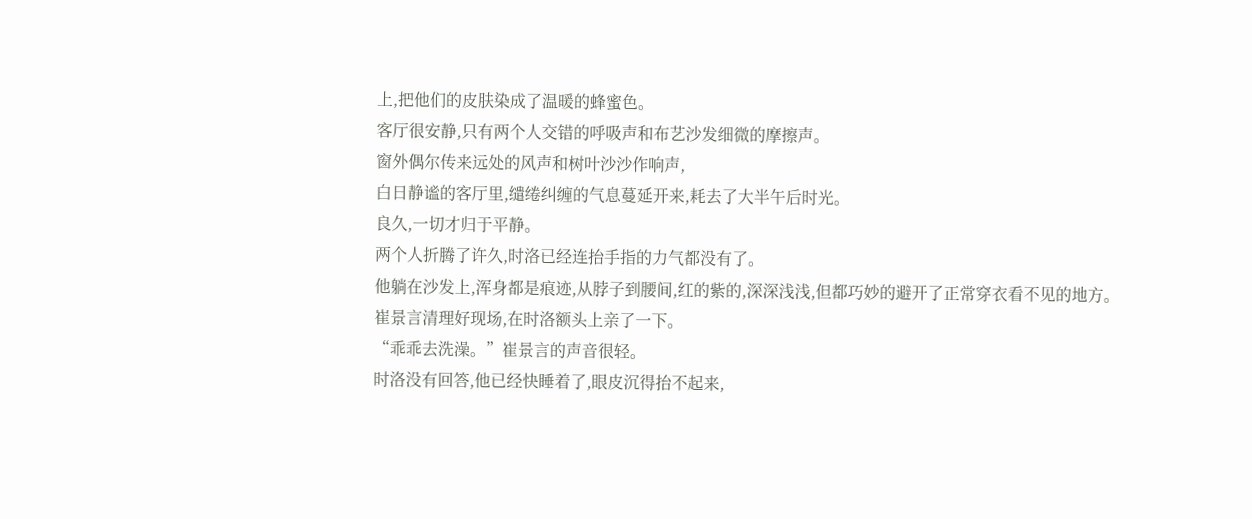上,把他们的皮肤染成了温暖的蜂蜜色。
客厅很安静,只有两个人交错的呼吸声和布艺沙发细微的摩擦声。
窗外偶尔传来远处的风声和树叶沙沙作响声,
白日静谧的客厅里,缱绻纠缠的气息蔓延开来,耗去了大半午后时光。
良久,一切才归于平静。
两个人折腾了许久,时洛已经连抬手指的力气都没有了。
他躺在沙发上,浑身都是痕迹,从脖子到腰间,红的紫的,深深浅浅,但都巧妙的避开了正常穿衣看不见的地方。
崔景言清理好现场,在时洛额头上亲了一下。
“乖乖去洗澡。”崔景言的声音很轻。
时洛没有回答,他已经快睡着了,眼皮沉得抬不起来,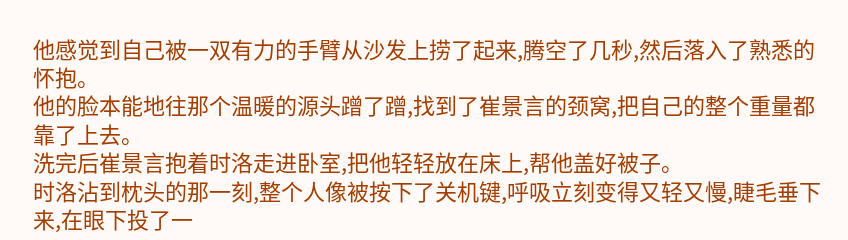他感觉到自己被一双有力的手臂从沙发上捞了起来,腾空了几秒,然后落入了熟悉的怀抱。
他的脸本能地往那个温暖的源头蹭了蹭,找到了崔景言的颈窝,把自己的整个重量都靠了上去。
洗完后崔景言抱着时洛走进卧室,把他轻轻放在床上,帮他盖好被子。
时洛沾到枕头的那一刻,整个人像被按下了关机键,呼吸立刻变得又轻又慢,睫毛垂下来,在眼下投了一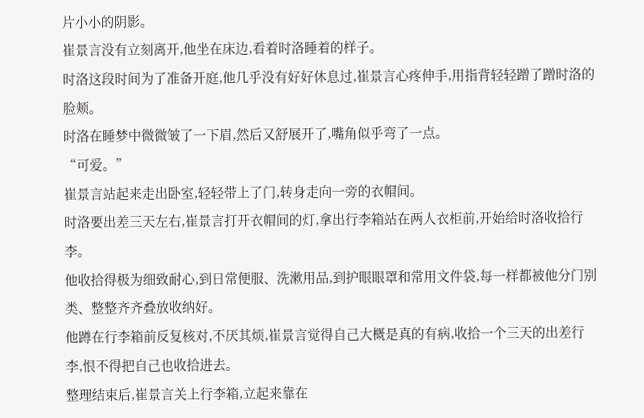片小小的阴影。
崔景言没有立刻离开,他坐在床边,看着时洛睡着的样子。
时洛这段时间为了准备开庭,他几乎没有好好休息过,崔景言心疼伸手,用指背轻轻蹭了蹭时洛的脸颊。
时洛在睡梦中微微皱了一下眉,然后又舒展开了,嘴角似乎弯了一点。
“可爱。”
崔景言站起来走出卧室,轻轻带上了门,转身走向一旁的衣帽间。
时洛要出差三天左右,崔景言打开衣帽间的灯,拿出行李箱站在两人衣柜前,开始给时洛收拾行李。
他收拾得极为细致耐心,到日常便服、洗漱用品,到护眼眼罩和常用文件袋,每一样都被他分门别类、整整齐齐叠放收纳好。
他蹲在行李箱前反复核对,不厌其烦,崔景言觉得自己大概是真的有病,收拾一个三天的出差行李,恨不得把自己也收拾进去。
整理结束后,崔景言关上行李箱,立起来靠在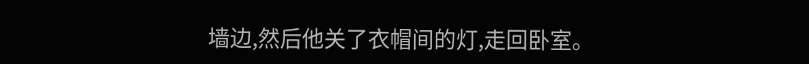墙边,然后他关了衣帽间的灯,走回卧室。